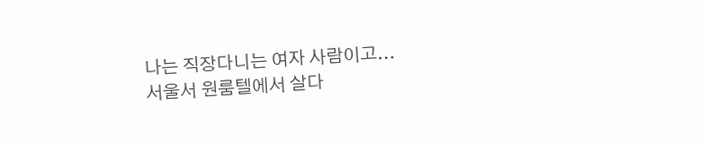나는 직장다니는 여자 사람이고...
서울서 원룸텔에서 살다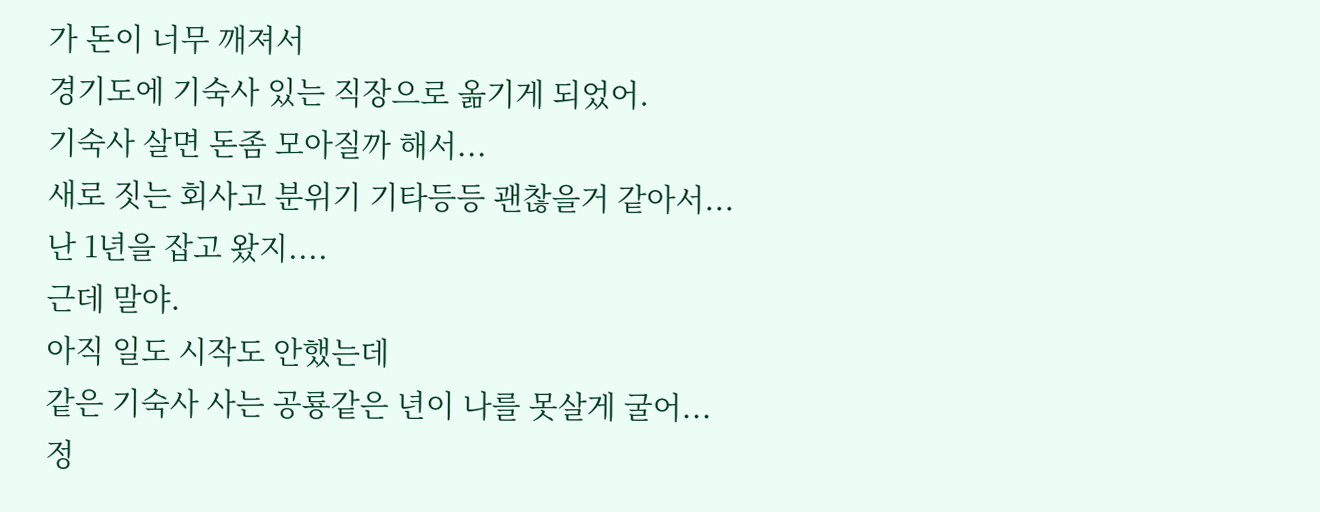가 돈이 너무 깨져서
경기도에 기숙사 있는 직장으로 옮기게 되었어.
기숙사 살면 돈좀 모아질까 해서...
새로 짓는 회사고 분위기 기타등등 괜찮을거 같아서...
난 1년을 잡고 왔지....
근데 말야.
아직 일도 시작도 안했는데
같은 기숙사 사는 공룡같은 년이 나를 못살게 굴어...
정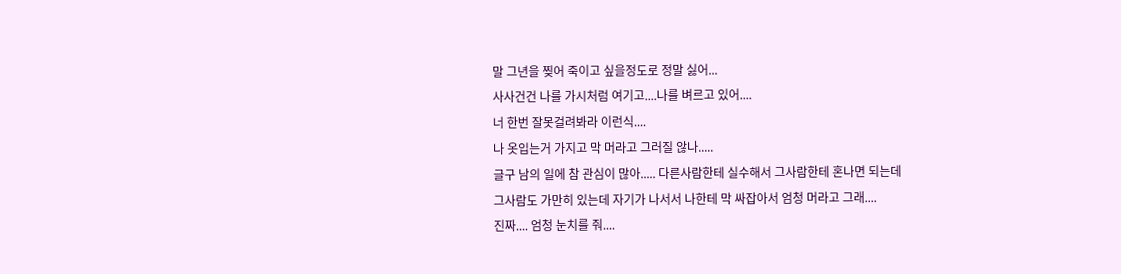말 그년을 찢어 죽이고 싶을정도로 정말 싫어...
사사건건 나를 가시처럼 여기고....나를 벼르고 있어....
너 한번 잘못걸려봐라 이런식....
나 옷입는거 가지고 막 머라고 그러질 않나.....
글구 남의 일에 참 관심이 많아..... 다른사람한테 실수해서 그사람한테 혼나면 되는데
그사람도 가만히 있는데 자기가 나서서 나한테 막 싸잡아서 엄청 머라고 그래....
진짜.... 엄청 눈치를 줘....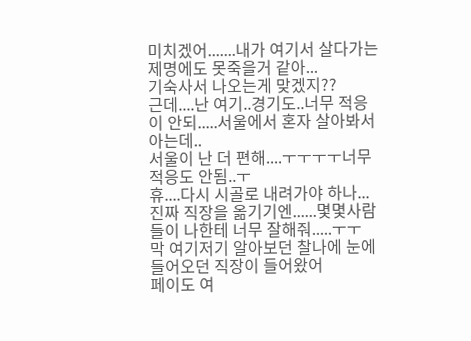미치겠어.......내가 여기서 살다가는 제명에도 못죽을거 같아...
기숙사서 나오는게 맞겠지??
근데....난 여기..경기도..너무 적응이 안되.....서울에서 혼자 살아봐서 아는데..
서울이 난 더 편해....ㅜㅜㅜㅜ너무 적응도 안됨..ㅜ
휴....다시 시골로 내려가야 하나...
진짜 직장을 옮기기엔......몇몇사람들이 나한테 너무 잘해줘.....ㅜㅜ
막 여기저기 알아보던 찰나에 눈에 들어오던 직장이 들어왔어
페이도 여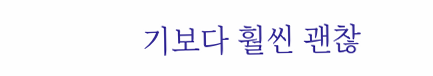기보다 훨씬 괜찮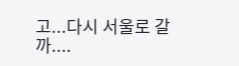고...다시 서울로 갈까....